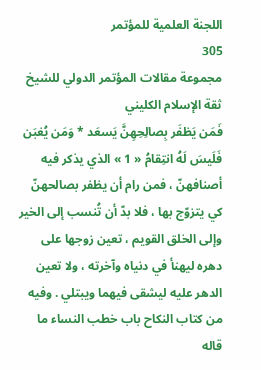اللجنة العلمية للمؤتمر
305
مجموعة مقالات المؤتمر الدولي للشيخ ثقة الإسلام الكليني
فَمَن يَظفَر بِصالِحِهِنَّ يَسعَد * وَمَن يُغبَن فَلَيسَ لَهُ انتِقامُ « 1 » الذي يذكر فيه أصنافهنّ ، فمن رام أن يظفر بصالحهنّ كي يتزوّج بها ، فلا بدّ أن تُنسب إلى الخير وإلى الخلق القويم ، تعين زوجها على دهره ليهنأ في دنياه وآخرته ، ولا تعين الدهر عليه ليشقى فيهما ويبتلي . وفيه من كتاب النكاح باب خطب النساء ما قاله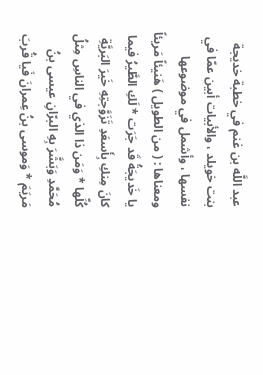عبد اللَّه بن غنم في خطبة خديجة بنت خويلد ، والأبيات أبين عمّا في نفسها ، وأشمل في موضوعها ومعناها : ( من الطويل ) هَنيئاً مَريئاً يا خَديجَةُ قَد جَرَت * لَكِ الطَّيرُ فيما كانَ مِنكِ بِأَسعَدِ تَزَوَّجتِهِ خَيرَ البَريَّةِ كُلِّها * وَمَن ذا الذي في الناسِ مِثلُ مُحَمَّدِ وَبَشَّرَ بِهِ البرّانِ عيسى بنُ مَريَمَ * وَموسى بنُ عِمرانَ فَيا قُربَ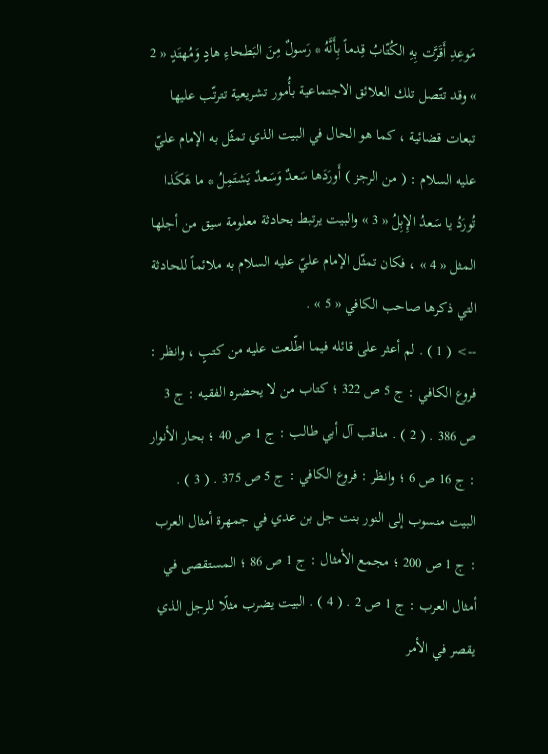مَوعِدِ أَقَرَّت بِهِ الكُتّابُ قِدماً بِأَنَّهُ * رَسولٌ مِنَ البَطحاءِ هادٍ وَمُهتَدٍ « 2 » وقد تتّصل تلك العلائق الاجتماعية بأُمور تشريعية تترتّب عليها تبعات قضائية ، كما هو الحال في البيت الذي تمثّل به الإمام عليّ عليه السلام : ( من الرجز ) أَورَدَها سَعدٌ وَسَعدٌ يَشتَمِلُ * ما هَكَذا تُورَدُ يا سَعدُ الإِبِلُ « 3 » والبيت يرتبط بحادثة معلومة سيق من أجلها المثل « 4 » ، فكان تمثّل الإمام عليّ عليه السلام به ملائماً للحادثة التي ذكرها صاحب الكافي « 5 » .
--> ( 1 ) . لم أعثر على قائله فيما اطّلعت عليه من كتبٍ ، وانظر : فروع الكافي : ج 5 ص 322 ؛ كتاب من لا يحضره الفقيه : ج 3 ص 386 . ( 2 ) . مناقب آل أبي طالب : ج 1 ص 40 ؛ بحار الأنوار : ج 16 ص 6 ؛ وانظر : فروع الكافي : ج 5 ص 375 . ( 3 ) . البيت منسوب إلى النور بنت جل بن عدي في جمهرة أمثال العرب : ج 1 ص 200 ؛ مجمع الأمثال : ج 1 ص 86 ؛ المستقصى في أمثال العرب : ج 1 ص 2 . ( 4 ) . البيت يضرب مثلًا للرجل الذي يقصر في الأمر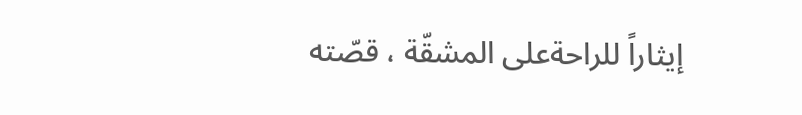إيثاراً للراحةعلى المشقّة ، قصّته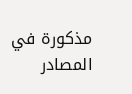مذكورة في المصادر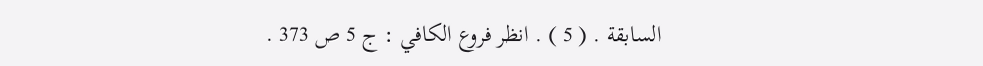السابقة . ( 5 ) . انظر فروع الكافي : ج 5 ص 373 .